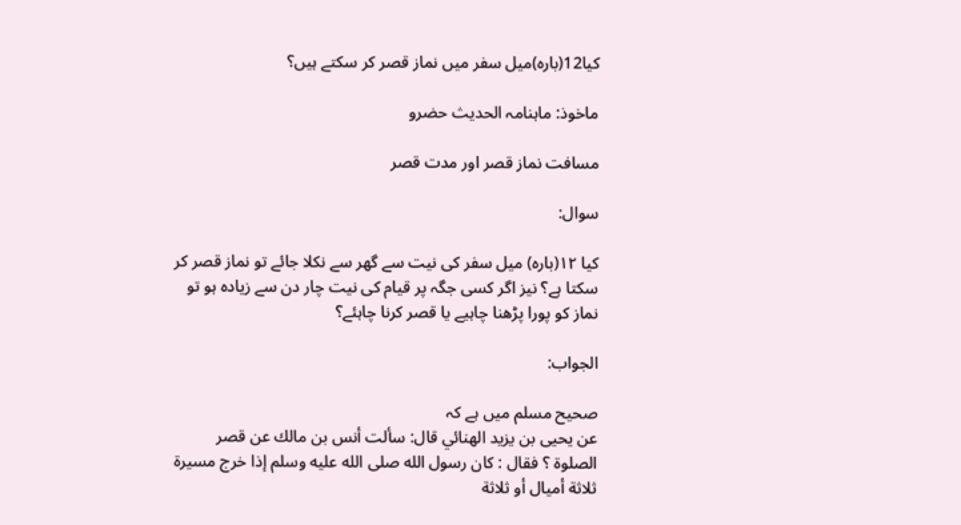کیا12(بارہ)میل سفر میں نماز قصر کر سکتے ہیں؟

ماخوذ: ماہنامہ الحدیث حضرو

مسافت نماز قصر اور مدت قصر

سوال:

کیا ۱۲(بارہ) میل سفر کی نیت سے گھر سے نکلا جائے تو نماز قصر کر سکتا ہے؟ نیز اگر کسی جگہ پر قیام کی نیت چار دن سے زیادہ ہو تو نماز کو پورا پڑھنا چاہیے یا قصر کرنا چاہئے؟

الجواب:

صحیح مسلم میں ہے کہ
عن يحيى بن يزيد الهنائي قال: سألت أنس بن مالك عن قصر الصلوة ؟ فقال : كان رسول الله صلى الله عليه وسلم إذا خرج مسيرة ثلاثة أميال أو ثلاثة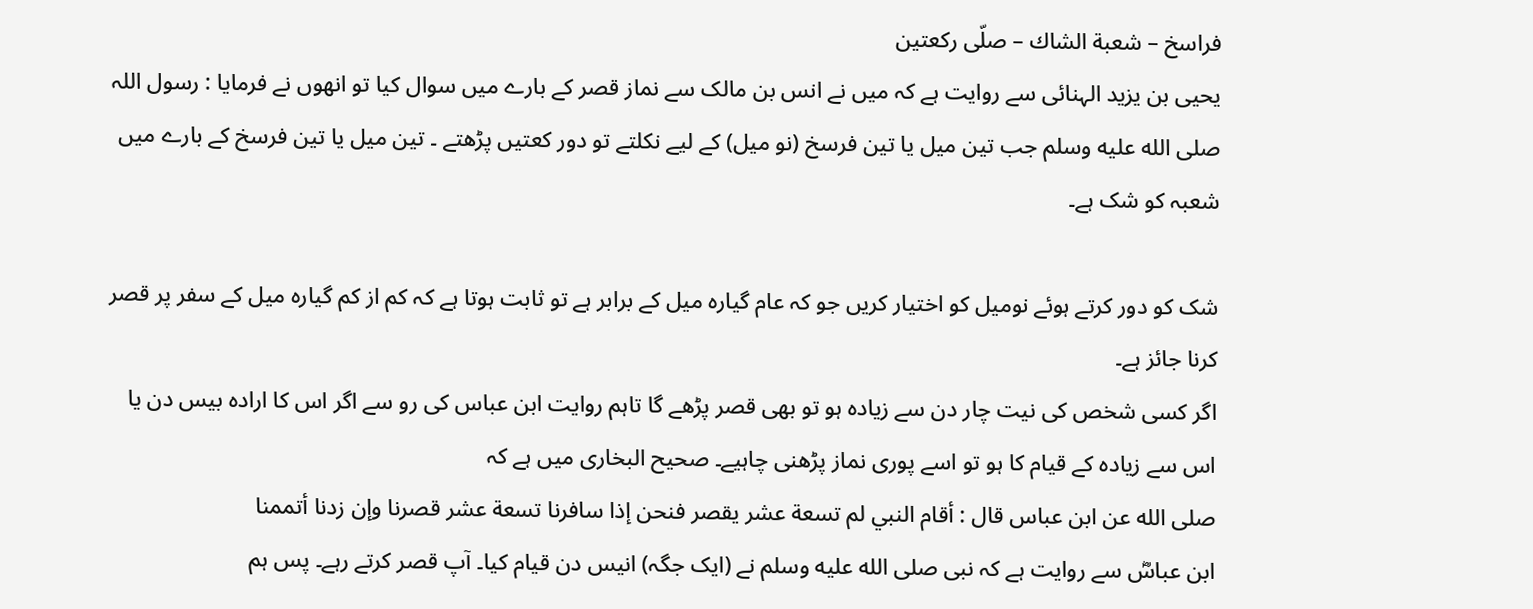فراسخ – شعبة الشاك – صلّى ركعتين
یحیی بن یزید الہنائی سے روایت ہے کہ میں نے انس بن مالک سے نماز قصر کے بارے میں سوال کیا تو انھوں نے فرمایا : رسول اللہ صلى الله عليه وسلم جب تین میل یا تین فرسخ (نو میل) کے لیے نکلتے تو دور کعتیں پڑھتے ۔ تین میل یا تین فرسخ کے بارے میں شعبہ کو شک ہے۔

شک کو دور کرتے ہوئے نومیل کو اختیار کریں جو کہ عام گیارہ میل کے برابر ہے تو ثابت ہوتا ہے کہ کم از کم گیارہ میل کے سفر پر قصر کرنا جائز ہے۔
اگر کسی شخص کی نیت چار دن سے زیادہ ہو تو بھی قصر پڑھے گا تاہم روایت ابن عباس کی رو سے اگر اس کا ارادہ بیس دن یا اس سے زیادہ کے قیام کا ہو تو اسے پوری نماز پڑھنی چاہیے۔ صحیح البخاری میں ہے کہ
صلى الله عن ابن عباس قال : أقام النبي لم تسعة عشر يقصر فنحن إذا سافرنا تسعة عشر قصرنا وإن زدنا أتممنا
ابن عباسؓ سے روایت ہے کہ نبی صلى الله عليه وسلم نے (ایک جگہ) انیس دن قیام کیا۔ آپ قصر کرتے رہے۔ پس ہم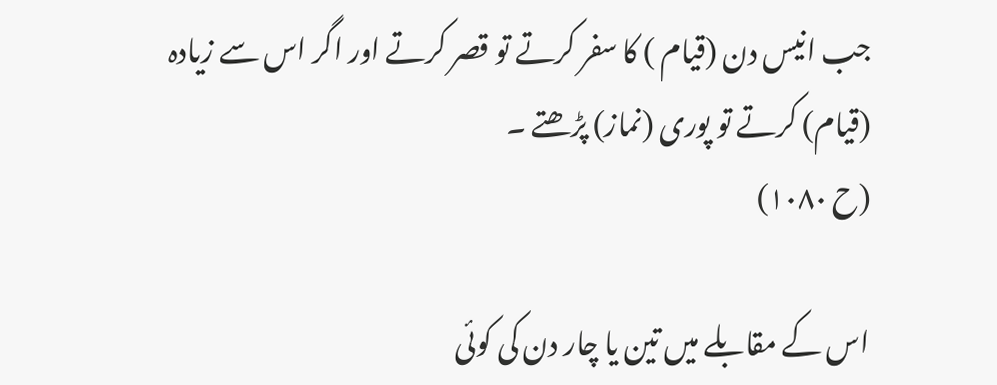جب انیس دن (قیام ) کا سفر کرتے تو قصر کرتے اور اگر اس سے زیادہ (قیام) کرتے تو پوری (نماز) پڑھتے ۔
(ح ۱۰۸۰)

اس کے مقابلے میں تین یا چار دن کی کوئی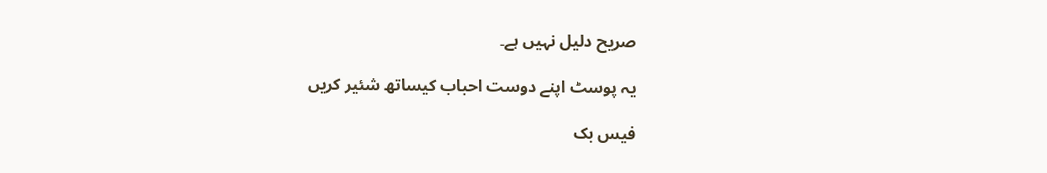صریح دلیل نہیں ہے۔

یہ پوسٹ اپنے دوست احباب کیساتھ شئیر کریں

فیس بک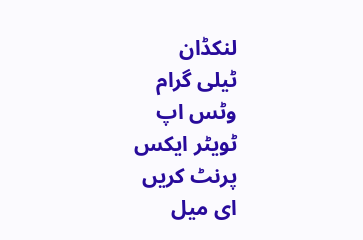لنکڈان
ٹیلی گرام
وٹس اپ
ٹویٹر ایکس
پرنٹ کریں
ای میل